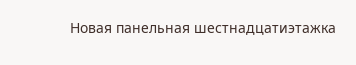Новая панельная шестнадцатиэтажка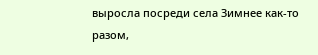выросла посреди села Зимнее как-то разом,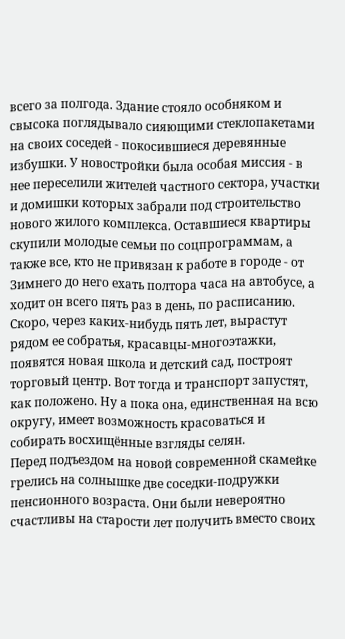всего за полгода. Здание стояло особняком и свысока поглядывало сияющими стеклопакетами на своих соседей - покосившиеся деревянные избушки. У новостройки была особая миссия - в нее переселили жителей частного сектора, участки и домишки которых забрали под строительство нового жилого комплекса. Оставшиеся квартиры скупили молодые семьи по соцпрограммам, а также все, кто не привязан к работе в городе - от Зимнего до него ехать полтора часа на автобусе, а ходит он всего пять раз в день, по расписанию. Скоро, через каких-нибудь пять лет, вырастут рядом ее собратья, красавцы-многоэтажки, появятся новая школа и детский сад, построят торговый центр. Вот тогда и транспорт запустят, как положено. Ну а пока она, единственная на всю округу, имеет возможность красоваться и собирать восхищённые взгляды селян.
Перед подъездом на новой современной скамейке грелись на солнышке две соседки-подружки пенсионного возраста. Они были невероятно счастливы на старости лет получить вместо своих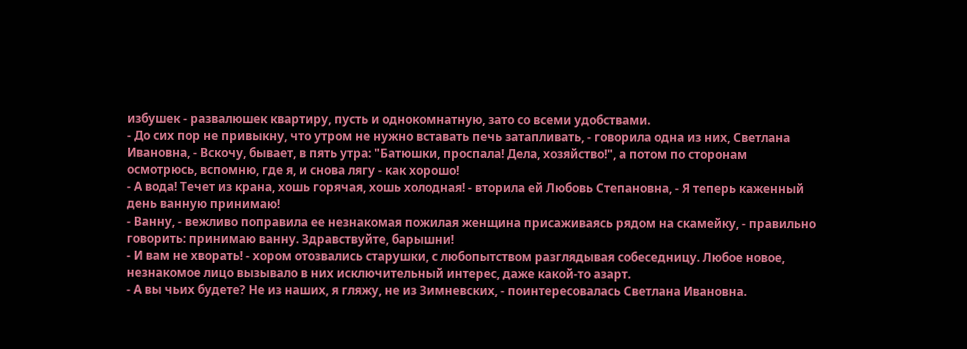избушек - развалюшек квартиру, пусть и однокомнатную, зато со всеми удобствами.
- До сих пор не привыкну, что утром не нужно вставать печь затапливать, - говорила одна из них, Светлана Ивановна, - Вскочу, бывает, в пять утра: "Батюшки, проспала! Дела, хозяйство!", а потом по сторонам осмотрюсь, вспомню, где я, и снова лягу - как хорошо!
- А вода! Течет из крана, хошь горячая, хошь холодная! - вторила ей Любовь Степановна, - Я теперь каженный день ванную принимаю!
- Ванну, - вежливо поправила ее незнакомая пожилая женщина присаживаясь рядом на скамейку, - правильно говорить: принимаю ванну. Здравствуйте, барышни!
- И вам не хворать! - хором отозвались старушки, с любопытством разглядывая собеседницу. Любое новое, незнакомое лицо вызывало в них исключительный интерес, даже какой-то азарт.
- А вы чьих будете? Не из наших, я гляжу, не из Зимневских, - поинтересовалась Светлана Ивановна.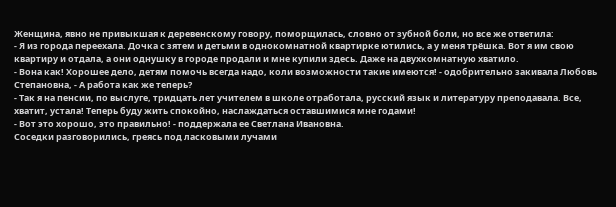Женщина, явно не привыкшая к деревенскому говору, поморщилась, словно от зубной боли, но все же ответила:
- Я из города переехала. Дочка с зятем и детьми в однокомнатной квартирке ютились, а у меня трёшка. Вот я им свою квартиру и отдала, а они однушку в городе продали и мне купили здесь. Даже на двухкомнатную хватило.
- Вона как! Хорошее дело, детям помочь всегда надо, коли возможности такие имеются! - одобрительно закивала Любовь Степановна, - А работа как же теперь?
- Так я на пенсии, по выслуге, тридцать лет учителем в школе отработала, русский язык и литературу преподавала. Все, хватит, устала! Теперь буду жить спокойно, наслаждаться оставшимися мне годами!
- Вот это хорошо, это правильно! - поддержала ее Светлана Ивановна.
Соседки разговорились, греясь под ласковыми лучами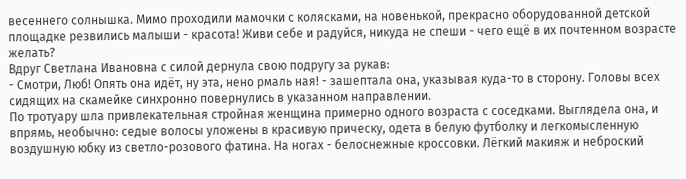весеннего солнышка. Мимо проходили мамочки с колясками, на новенькой, прекрасно оборудованной детской площадке резвились малыши - красота! Живи себе и радуйся, никуда не спеши - чего ещё в их почтенном возрасте желать?
Вдруг Светлана Ивановна с силой дернула свою подругу за рукав:
- Смотри, Люб! Опять она идёт, ну эта, нено рмаль ная! - зашептала она, указывая куда-то в сторону. Головы всех сидящих на скамейке синхронно повернулись в указанном направлении.
По тротуару шла привлекательная стройная женщина примерно одного возраста с соседками. Выглядела она, и впрямь, необычно: седые волосы уложены в красивую прическу, одета в белую футболку и легкомысленную воздушную юбку из светло-розового фатина. На ногах - белоснежные кроссовки. Лёгкий макияж и неброский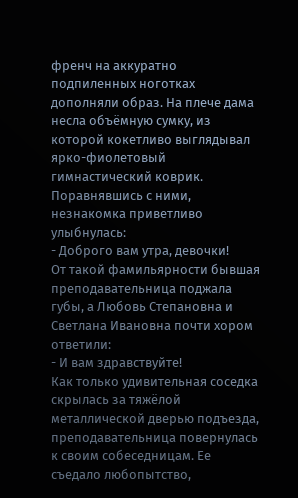френч на аккуратно подпиленных ноготках дополняли образ. На плече дама несла объёмную сумку, из которой кокетливо выглядывал ярко-фиолетовый гимнастический коврик.
Поравнявшись с ними, незнакомка приветливо улыбнулась:
- Доброго вам утра, девочки!
От такой фамильярности бывшая преподавательница поджала губы, а Любовь Степановна и Светлана Ивановна почти хором ответили:
- И вам здравствуйте!
Как только удивительная соседка скрылась за тяжёлой металлической дверью подъезда, преподавательница повернулась к своим собеседницам. Ее съедало любопытство,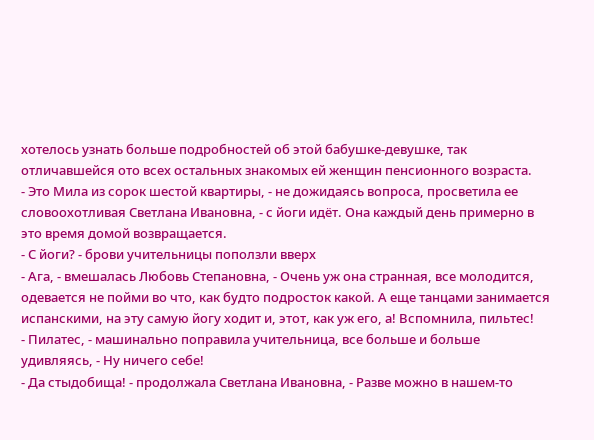хотелось узнать больше подробностей об этой бабушке-девушке, так отличавшейся ото всех остальных знакомых ей женщин пенсионного возраста.
- Это Мила из сорок шестой квартиры, - не дожидаясь вопроса, просветила ее словоохотливая Светлана Ивановна, - с йоги идёт. Она каждый день примерно в это время домой возвращается.
- С йоги? - брови учительницы поползли вверх
- Ага, - вмешалась Любовь Степановна, - Очень уж она странная, все молодится, одевается не пойми во что, как будто подросток какой. А еще танцами занимается испанскими, на эту самую йогу ходит и, этот, как уж его, а! Вспомнила, пильтес!
- Пилатес, - машинально поправила учительница, все больше и больше удивляясь, - Ну ничего себе!
- Да стыдобища! - продолжала Светлана Ивановна, - Разве можно в нашем-то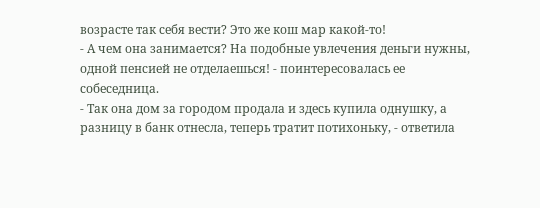возрасте так себя вести? Это же кош мар какой-то!
- А чем она занимается? На подобные увлечения деньги нужны, одной пенсией не отделаешься! - поинтересовалась ее собеседница.
- Так она дом за городом продала и здесь купила однушку, а разницу в банк отнесла, теперь тратит потихоньку, - ответила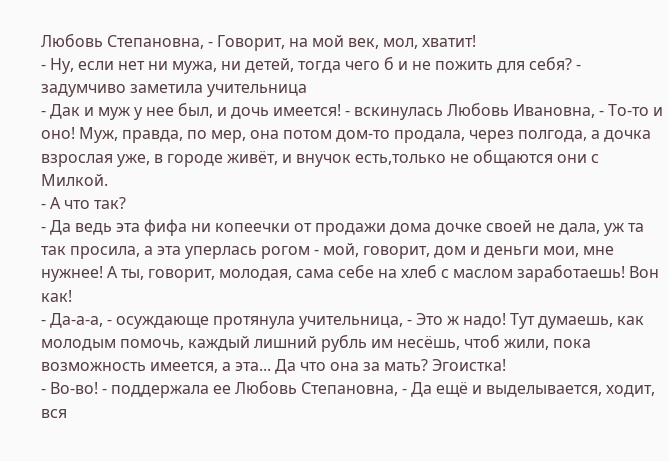Любовь Степановна, - Говорит, на мой век, мол, хватит!
- Ну, если нет ни мужа, ни детей, тогда чего б и не пожить для себя? - задумчиво заметила учительница
- Дак и муж у нее был, и дочь имеется! - вскинулась Любовь Ивановна, - То-то и оно! Муж, правда, по мер, она потом дом-то продала, через полгода, а дочка взрослая уже, в городе живёт, и внучок есть,только не общаются они с Милкой.
- А что так?
- Да ведь эта фифа ни копеечки от продажи дома дочке своей не дала, уж та так просила, а эта уперлась рогом - мой, говорит, дом и деньги мои, мне нужнее! А ты, говорит, молодая, сама себе на хлеб с маслом заработаешь! Вон как!
- Да-а-а, - осуждающе протянула учительница, - Это ж надо! Тут думаешь, как молодым помочь, каждый лишний рубль им несёшь, чтоб жили, пока возможность имеется, а эта... Да что она за мать? Эгоистка!
- Во-во! - поддержала ее Любовь Степановна, - Да ещё и выделывается, ходит, вся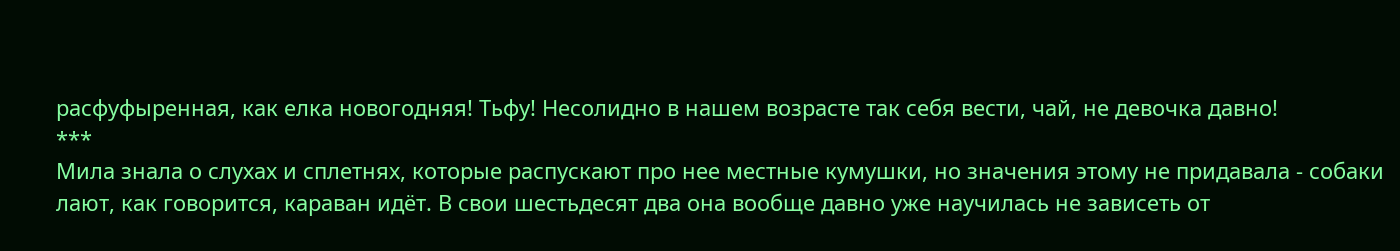расфуфыренная, как елка новогодняя! Тьфу! Несолидно в нашем возрасте так себя вести, чай, не девочка давно!
***
Мила знала о слухах и сплетнях, которые распускают про нее местные кумушки, но значения этому не придавала - собаки лают, как говорится, караван идёт. В свои шестьдесят два она вообще давно уже научилась не зависеть от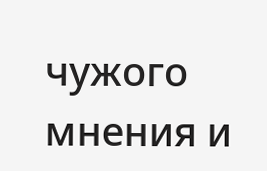чужого мнения и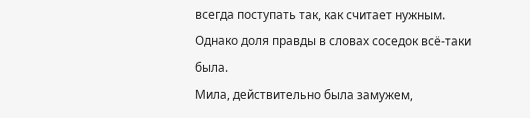всегда поступать так, как считает нужным. Однако доля правды в словах соседок всё-таки была.
Мила, действительно была замужем,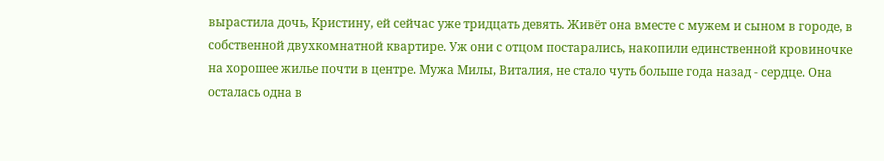вырастила дочь, Кристину, ей сейчас уже тридцать девять. Живёт она вместе с мужем и сыном в городе, в собственной двухкомнатной квартире. Уж они с отцом постарались, накопили единственной кровиночке на хорошее жилье почти в центре. Мужа Милы, Виталия, не стало чуть больше года назад - сердце. Она осталась одна в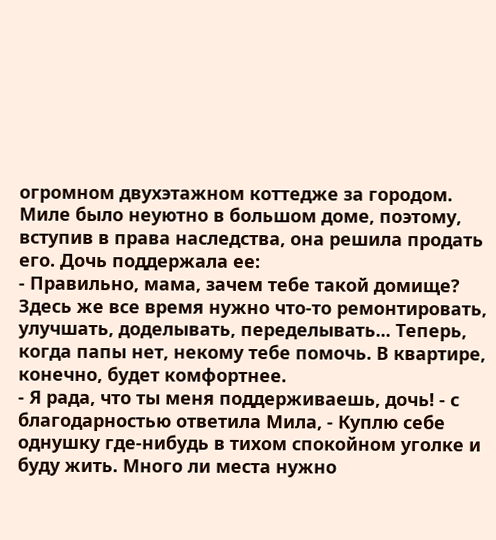огромном двухэтажном коттедже за городом. Миле было неуютно в большом доме, поэтому, вступив в права наследства, она решила продать его. Дочь поддержала ее:
- Правильно, мама, зачем тебе такой домище? Здесь же все время нужно что-то ремонтировать, улучшать, доделывать, переделывать... Теперь, когда папы нет, некому тебе помочь. В квартире, конечно, будет комфортнее.
- Я рада, что ты меня поддерживаешь, дочь! - с благодарностью ответила Мила, - Куплю себе однушку где-нибудь в тихом спокойном уголке и буду жить. Много ли места нужно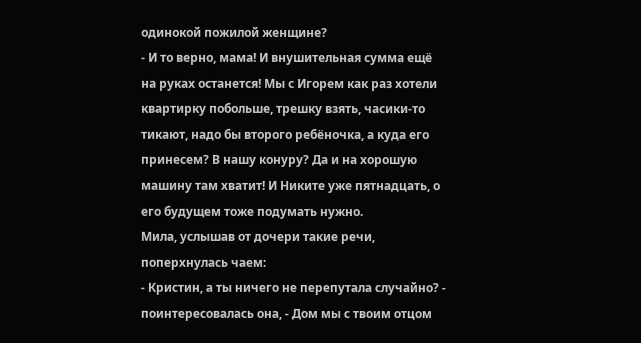одинокой пожилой женщине?
- И то верно, мама! И внушительная сумма ещё на руках останется! Мы с Игорем как раз хотели квартирку побольше, трешку взять, часики-то тикают, надо бы второго ребёночка, а куда его принесем? В нашу конуру? Да и на хорошую машину там хватит! И Никите уже пятнадцать, о его будущем тоже подумать нужно.
Мила, услышав от дочери такие речи, поперхнулась чаем:
- Кристин, а ты ничего не перепутала случайно? - поинтересовалась она, - Дом мы с твоим отцом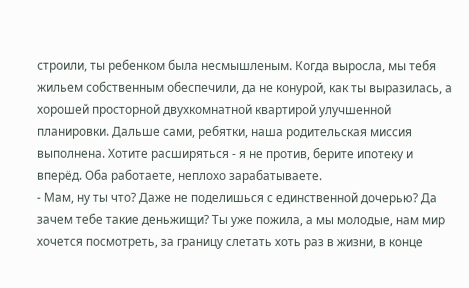строили, ты ребенком была несмышленым. Когда выросла, мы тебя жильем собственным обеспечили, да не конурой, как ты выразилась, а хорошей просторной двухкомнатной квартирой улучшенной планировки. Дальше сами, ребятки, наша родительская миссия выполнена. Хотите расширяться - я не против, берите ипотеку и вперёд. Оба работаете, неплохо зарабатываете.
- Мам, ну ты что? Даже не поделишься с единственной дочерью? Да зачем тебе такие деньжищи? Ты уже пожила, а мы молодые, нам мир хочется посмотреть, за границу слетать хоть раз в жизни, в конце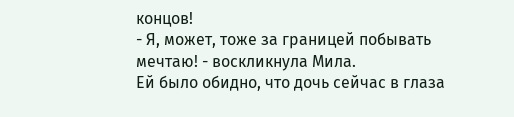концов!
- Я, может, тоже за границей побывать мечтаю! - воскликнула Мила.
Ей было обидно, что дочь сейчас в глаза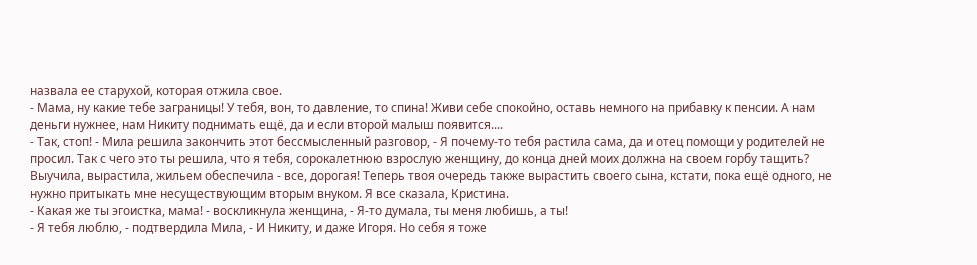назвала ее старухой, которая отжила свое.
- Мама, ну какие тебе заграницы! У тебя, вон, то давление, то спина! Живи себе спокойно, оставь немного на прибавку к пенсии. А нам деньги нужнее, нам Никиту поднимать ещё, да и если второй малыш появится....
- Так, стоп! - Мила решила закончить этот бессмысленный разговор, - Я почему-то тебя растила сама, да и отец помощи у родителей не просил. Так с чего это ты решила, что я тебя, сорокалетнюю взрослую женщину, до конца дней моих должна на своем горбу тащить? Выучила, вырастила, жильем обеспечила - все, дорогая! Теперь твоя очередь также вырастить своего сына, кстати, пока ещё одного, не нужно притыкать мне несуществующим вторым внуком. Я все сказала, Кристина.
- Какая же ты эгоистка, мама! - воскликнула женщина, - Я-то думала, ты меня любишь, а ты!
- Я тебя люблю, - подтвердила Мила, - И Никиту, и даже Игоря. Но себя я тоже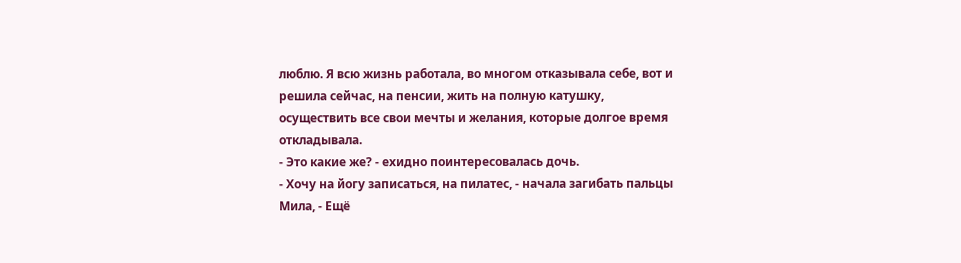люблю. Я всю жизнь работала, во многом отказывала себе, вот и решила сейчас, на пенсии, жить на полную катушку, осуществить все свои мечты и желания, которые долгое время откладывала.
- Это какие же? - ехидно поинтересовалась дочь.
- Хочу на йогу записаться, на пилатес, - начала загибать пальцы Мила, - Ещё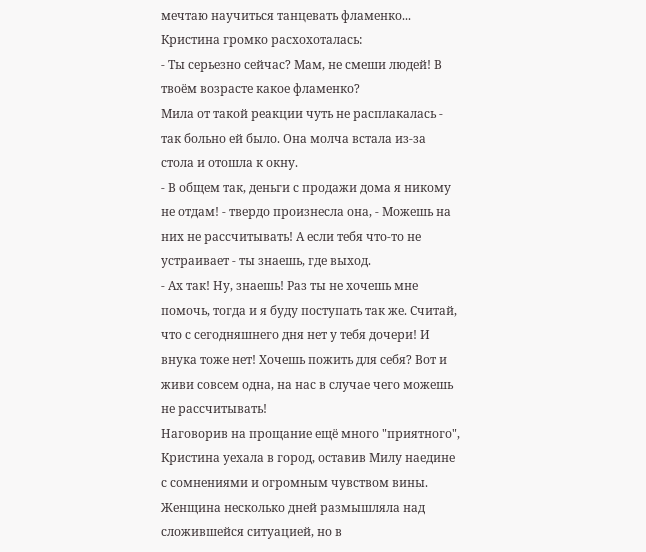мечтаю научиться танцевать фламенко...
Кристина громко расхохоталась:
- Ты серьезно сейчас? Мам, не смеши людей! В твоём возрасте какое фламенко?
Мила от такой реакции чуть не расплакалась - так больно ей было. Она молча встала из-за стола и отошла к окну.
- В общем так, деньги с продажи дома я никому не отдам! - твердо произнесла она, - Можешь на них не рассчитывать! А если тебя что-то не устраивает - ты знаешь, где выход.
- Ах так! Ну, знаешь! Раз ты не хочешь мне помочь, тогда и я буду поступать так же. Считай, что с сегодняшнего дня нет у тебя дочери! И внука тоже нет! Хочешь пожить для себя? Вот и живи совсем одна, на нас в случае чего можешь не рассчитывать!
Наговорив на прощание ещё много "приятного", Кристина уехала в город, оставив Милу наедине с сомнениями и огромным чувством вины. Женщина несколько дней размышляла над сложившейся ситуацией, но в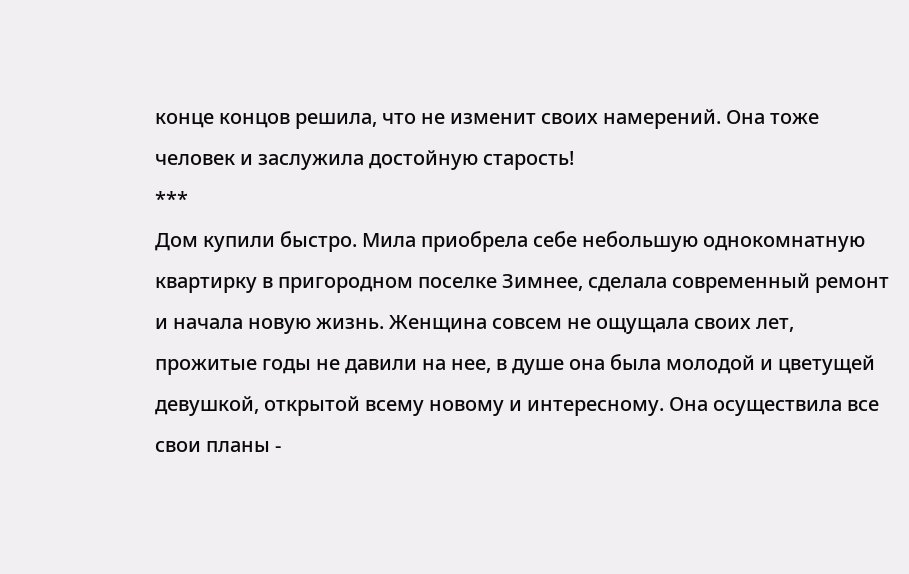конце концов решила, что не изменит своих намерений. Она тоже человек и заслужила достойную старость!
***
Дом купили быстро. Мила приобрела себе небольшую однокомнатную квартирку в пригородном поселке Зимнее, сделала современный ремонт и начала новую жизнь. Женщина совсем не ощущала своих лет, прожитые годы не давили на нее, в душе она была молодой и цветущей девушкой, открытой всему новому и интересному. Она осуществила все свои планы -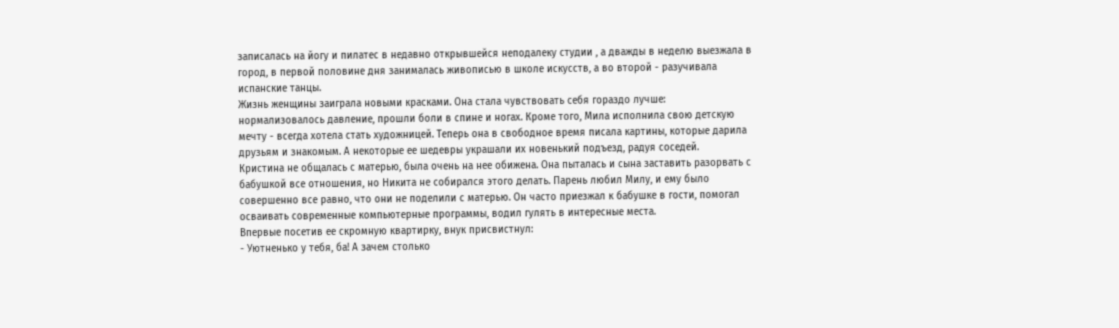записалась на йогу и пилатес в недавно открывшейся неподалеку студии , а дважды в неделю выезжала в город, в первой половине дня занималась живописью в школе искусств, а во второй - разучивала испанские танцы.
Жизнь женщины заиграла новыми красками. Она стала чувствовать себя гораздо лучше: нормализовалось давление, прошли боли в спине и ногах. Кроме того, Мила исполнила свою детскую мечту - всегда хотела стать художницей. Теперь она в свободное время писала картины, которые дарила друзьям и знакомым. А некоторые ее шедевры украшали их новенький подъезд, радуя соседей.
Кристина не общалась с матерью, была очень на нее обижена. Она пыталась и сына заставить разорвать с бабушкой все отношения, но Никита не собирался этого делать. Парень любил Милу, и ему было совершенно все равно, что они не поделили с матерью. Он часто приезжал к бабушке в гости, помогал осваивать современные компьютерные программы, водил гулять в интересные места.
Впервые посетив ее скромную квартирку, внук присвистнул:
- Уютненько у тебя, ба! А зачем столько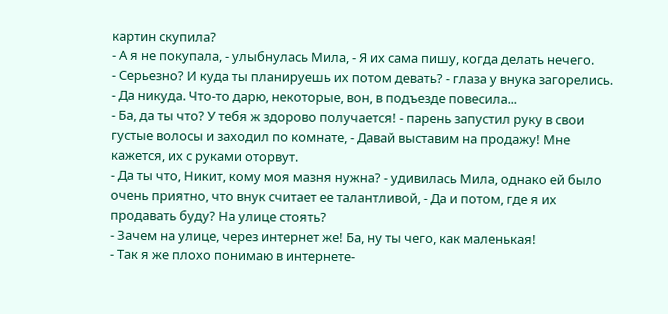картин скупила?
- А я не покупала, - улыбнулась Мила, - Я их сама пишу, когда делать нечего.
- Серьезно? И куда ты планируешь их потом девать? - глаза у внука загорелись.
- Да никуда. Что-то дарю, некоторые, вон, в подъезде повесила...
- Ба, да ты что? У тебя ж здорово получается! - парень запустил руку в свои густые волосы и заходил по комнате, - Давай выставим на продажу! Мне кажется, их с руками оторвут.
- Да ты что, Никит, кому моя мазня нужна? - удивилась Мила, однако ей было очень приятно, что внук считает ее талантливой, - Да и потом, где я их продавать буду? На улице стоять?
- Зачем на улице, через интернет же! Ба, ну ты чего, как маленькая!
- Так я же плохо понимаю в интернете-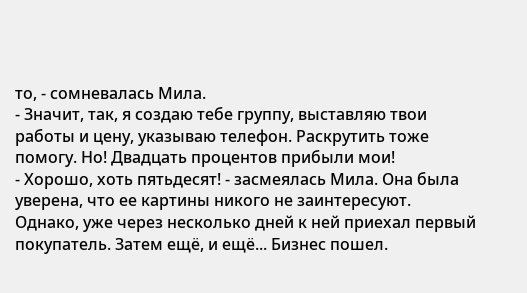то, - сомневалась Мила.
- Значит, так, я создаю тебе группу, выставляю твои работы и цену, указываю телефон. Раскрутить тоже помогу. Но! Двадцать процентов прибыли мои!
- Хорошо, хоть пятьдесят! - засмеялась Мила. Она была уверена, что ее картины никого не заинтересуют.
Однако, уже через несколько дней к ней приехал первый покупатель. Затем ещё, и ещё... Бизнес пошел.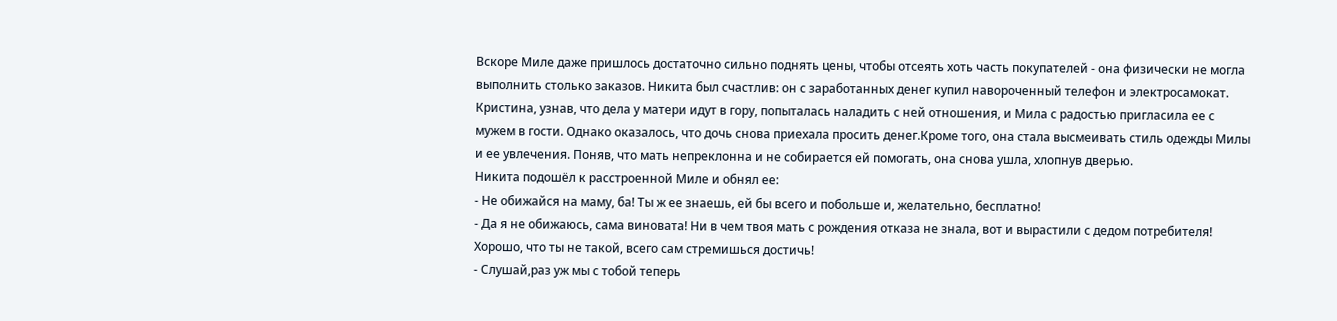Вскоре Миле даже пришлось достаточно сильно поднять цены, чтобы отсеять хоть часть покупателей - она физически не могла выполнить столько заказов. Никита был счастлив: он с заработанных денег купил навороченный телефон и электросамокат.
Кристина, узнав, что дела у матери идут в гору, попыталась наладить с ней отношения, и Мила с радостью пригласила ее с мужем в гости. Однако оказалось, что дочь снова приехала просить денег.Кроме того, она стала высмеивать стиль одежды Милы и ее увлечения. Поняв, что мать непреклонна и не собирается ей помогать, она снова ушла, хлопнув дверью.
Никита подошёл к расстроенной Миле и обнял ее:
- Не обижайся на маму, ба! Ты ж ее знаешь, ей бы всего и побольше и, желательно, бесплатно!
- Да я не обижаюсь, сама виновата! Ни в чем твоя мать с рождения отказа не знала, вот и вырастили с дедом потребителя! Хорошо, что ты не такой, всего сам стремишься достичь!
- Слушай,раз уж мы с тобой теперь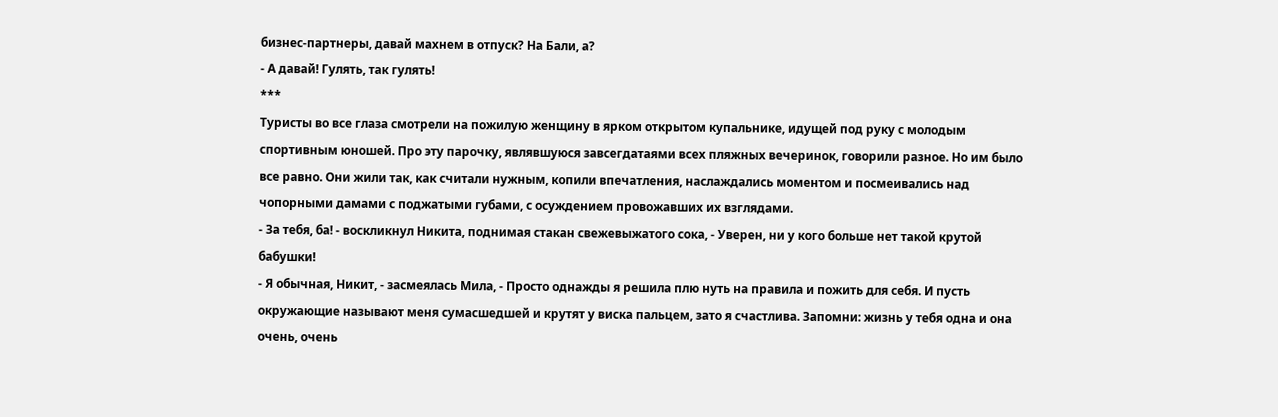бизнес-партнеры, давай махнем в отпуск? На Бали, а?
- А давай! Гулять, так гулять!
***
Туристы во все глаза смотрели на пожилую женщину в ярком открытом купальнике, идущей под руку с молодым спортивным юношей. Про эту парочку, являвшуюся завсегдатаями всех пляжных вечеринок, говорили разное. Но им было все равно. Они жили так, как считали нужным, копили впечатления, наслаждались моментом и посмеивались над чопорными дамами с поджатыми губами, с осуждением провожавших их взглядами.
- За тебя, ба! - воскликнул Никита, поднимая стакан свежевыжатого сока, - Уверен, ни у кого больше нет такой крутой бабушки!
- Я обычная, Никит, - засмеялась Мила, - Просто однажды я решила плю нуть на правила и пожить для себя. И пусть окружающие называют меня сумасшедшей и крутят у виска пальцем, зато я счастлива. Запомни: жизнь у тебя одна и она очень, очень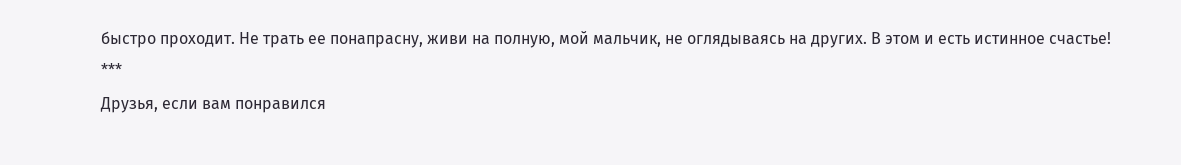быстро проходит. Не трать ее понапрасну, живи на полную, мой мальчик, не оглядываясь на других. В этом и есть истинное счастье!
***
Друзья, если вам понравился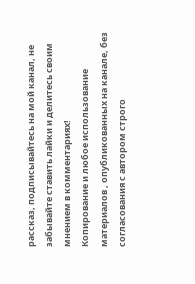рассказ, подписывайтесь на мой канал, не забывайте ставить лайки и делитесь своим мнением в комментариях!
Копирование и любое использование материалов , опубликованных на канале, без согласования с автором строго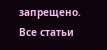запрещено. Все статьи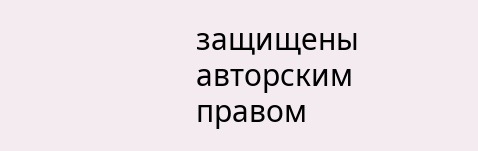защищены авторским правом